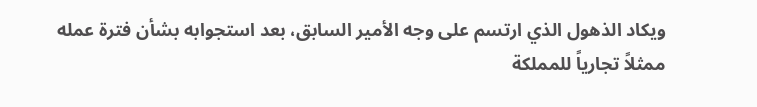ويكاد الذهول الذي ارتسم على وجه الأمير السابق، بعد استجوابه بشأن فترة عمله ممثلاً تجارياً للمملكة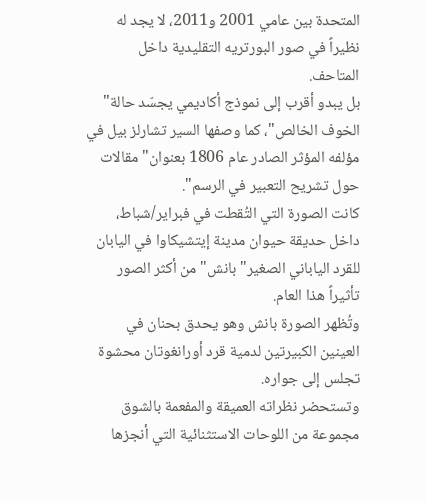المتحدة بين عامي 2001 و2011، لا يجد له نظيراً في صور البورتريه التقليدية داخل المتاحف.
بل يبدو أقرب إلى نموذج أكاديمي يجسّد حالة" الخوف الخالص"، كما وصفها السير تشارلز بيل في مؤلفه المؤثر الصادر عام 1806 بعنوان" مقالات حول تشريح التعبير في الرسم".
كانت الصورة التي التُقطت في فبراير/شباط، داخل حديقة حيوان مدينة إيتشيكاوا في اليابان للقرد الياباني الصغير" بانش" من أكثر الصور تأثيراً هذا العام.
وتُظهر الصورة بانش وهو يحدق بحنان في العينين الكبيرتين لدمية قرد أورانغوتان محشوة تجلس إلى جواره.
وتستحضر نظراته العميقة والمفعمة بالشوق مجموعة من اللوحات الاستثنائية التي أنجزها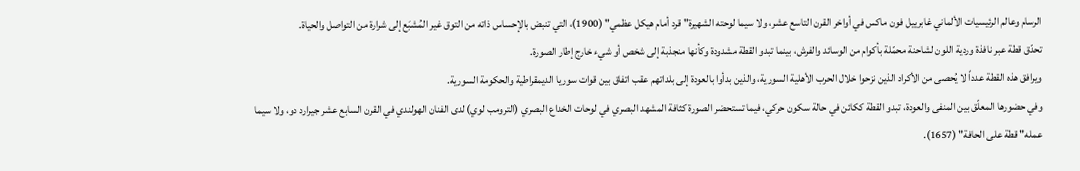الرسام وعالم الرئيسيات الألماني غابرييل فون ماكس في أواخر القرن التاسع عشر، ولا سيما لوحته الشهيرة" قرد أمام هيكل عظمي" (1900)، التي تنبض بالإحساس ذاته من التوق غير المُشبَع إلى شرارة من التواصل والحياة.
تحدّق قطة عبر نافذة وردية اللون لشاحنة محمّلة بأكوام من الوسائد والفرش، بينما تبدو القطة مشدودة وكأنها منجذبة إلى شخص أو شيء خارج إطار الصورة.
ويرافق هذه القطة عدداً لا يُحصى من الأكراد الذين نزحوا خلال الحرب الأهلية السورية، والذين بدأوا بالعودة إلى بلداتهم عقب اتفاق بين قوات سوريا الديمقراطية والحكومة السورية.
وفي حضورها المعلّق بين المنفى والعودة، تبدو القطة ككائن في حالة سكون حركي، فيما تستحضر الصورة كثافة المشهد البصري في لوحات الخداع البصري (الترومب لوي) لدى الفنان الهولندي في القرن السابع عشر جيرارد دو، ولا سيما عمله" قطة على الحافة" (1657).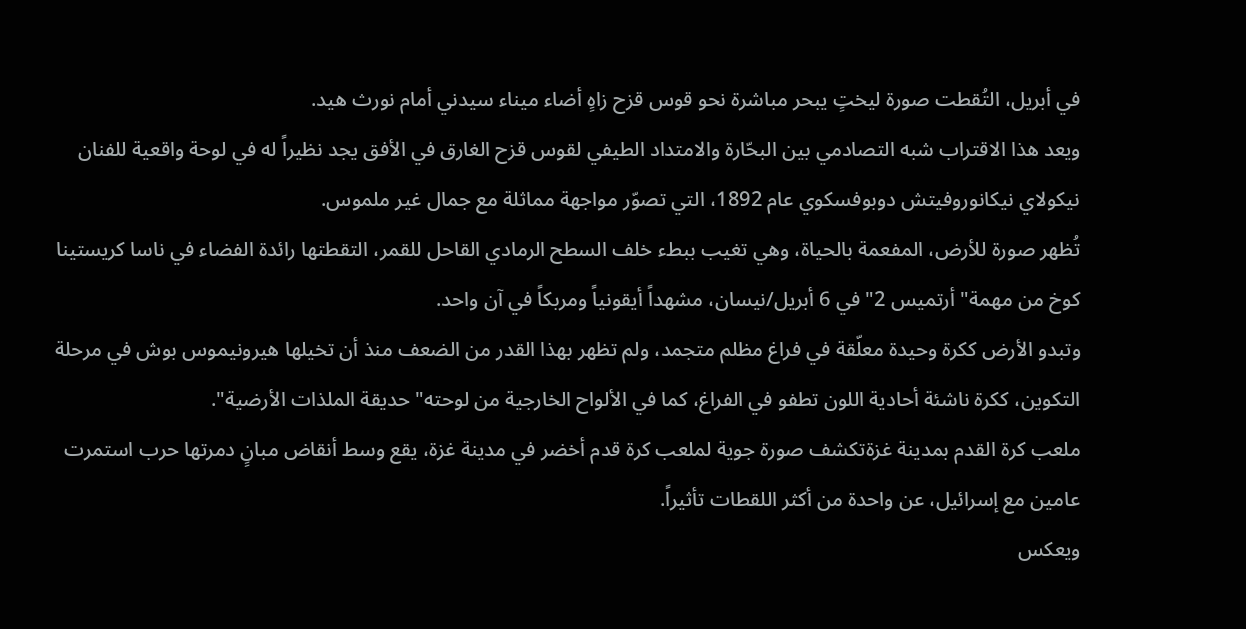في أبريل، التُقطت صورة ليختٍ يبحر مباشرة نحو قوس قزح زاهٍ أضاء ميناء سيدني أمام نورث هيد.
ويعد هذا الاقتراب شبه التصادمي بين البحّارة والامتداد الطيفي لقوس قزح الغارق في الأفق يجد نظيراً له في لوحة واقعية للفنان نيكولاي نيكانوروفيتش دوبوفسكوي عام 1892، التي تصوّر مواجهة مماثلة مع جمال غير ملموس.
تُظهر صورة للأرض، المفعمة بالحياة، وهي تغيب ببطء خلف السطح الرمادي القاحل للقمر، التقطتها رائدة الفضاء في ناسا كريستينا كوخ من مهمة" أرتميس 2" في 6 أبريل/نيسان، مشهداً أيقونياً ومربكاً في آن واحد.
وتبدو الأرض ككرة وحيدة معلّقة في فراغ مظلم متجمد، ولم تظهر بهذا القدر من الضعف منذ أن تخيلها هيرونيموس بوش في مرحلة التكوين، ككرة ناشئة أحادية اللون تطفو في الفراغ، كما في الألواح الخارجية من لوحته" حديقة الملذات الأرضية".
ملعب كرة القدم بمدينة غزةتكشف صورة جوية لملعب كرة قدم أخضر في مدينة غزة، يقع وسط أنقاض مبانٍ دمرتها حرب استمرت عامين مع إسرائيل، عن واحدة من أكثر اللقطات تأثيراً.
ويعكس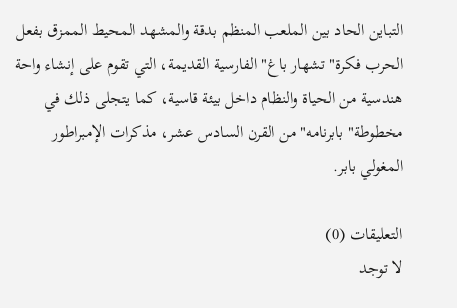التباين الحاد بين الملعب المنظم بدقة والمشهد المحيط الممزق بفعل الحرب فكرة" تشهار باغ" الفارسية القديمة، التي تقوم على إنشاء واحة هندسية من الحياة والنظام داخل بيئة قاسية، كما يتجلى ذلك في مخطوطة" بابرنامه" من القرن السادس عشر، مذكرات الإمبراطور المغولي بابر.

التعليقات (0)
لا توجد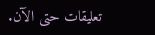تعليقات حتى الآن.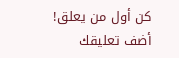كن أول من يعلق!
أضف تعليقك